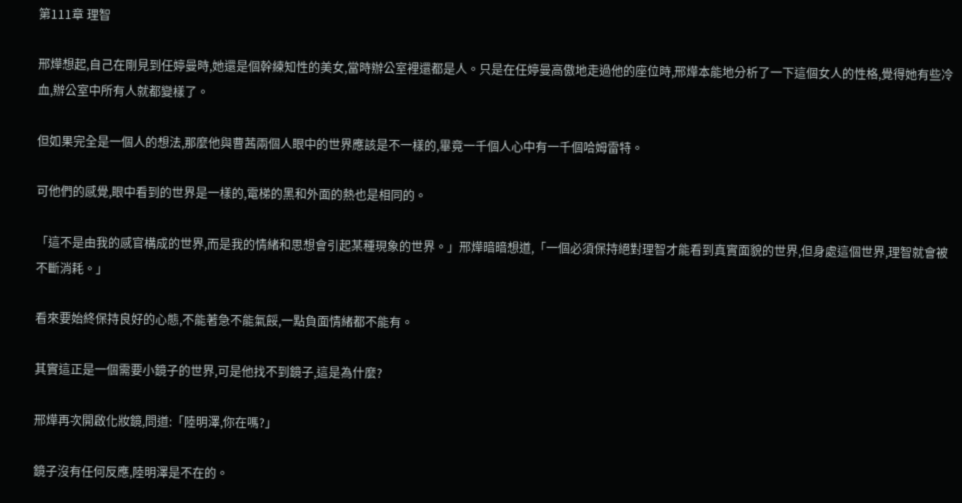第111章 理智

邢燁想起,自己在剛見到任婷曼時,她還是個幹練知性的美女,當時辦公室裡還都是人。只是在任婷曼高傲地走過他的座位時,邢燁本能地分析了一下這個女人的性格,覺得她有些冷血,辦公室中所有人就都變樣了。

但如果完全是一個人的想法,那麼他與曹茜兩個人眼中的世界應該是不一樣的,畢竟一千個人心中有一千個哈姆雷特。

可他們的感覺,眼中看到的世界是一樣的,電梯的黑和外面的熱也是相同的。

「這不是由我的感官構成的世界,而是我的情緒和思想會引起某種現象的世界。」邢燁暗暗想道,「一個必須保持絕對理智才能看到真實面貌的世界,但身處這個世界,理智就會被不斷消耗。」

看來要始終保持良好的心態,不能著急不能氣餒,一點負面情緒都不能有。

其實這正是一個需要小鏡子的世界,可是他找不到鏡子,這是為什麼?

邢燁再次開啟化妝鏡,問道:「陸明澤,你在嗎?」

鏡子沒有任何反應,陸明澤是不在的。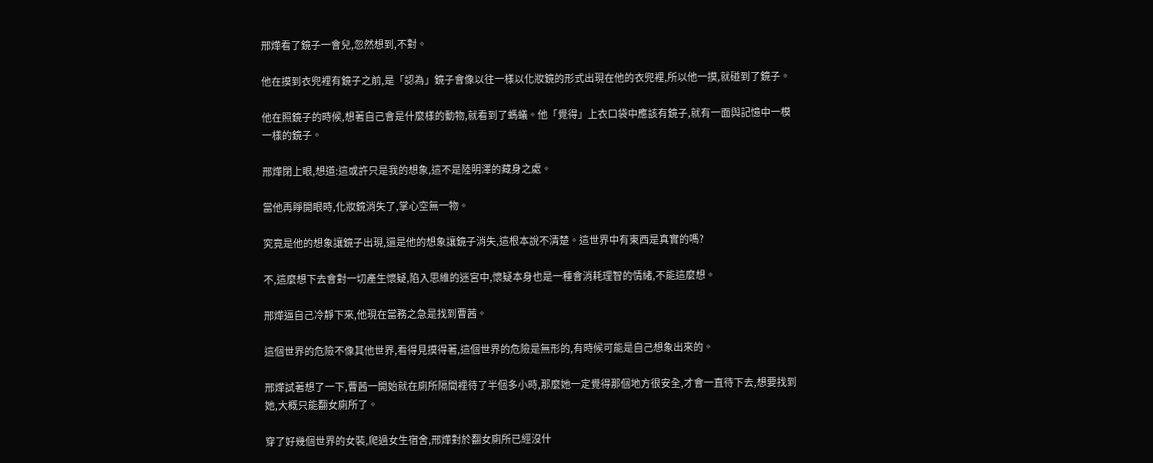邢燁看了鏡子一會兒,忽然想到,不對。

他在摸到衣兜裡有鏡子之前,是「認為」鏡子會像以往一樣以化妝鏡的形式出現在他的衣兜裡,所以他一摸,就碰到了鏡子。

他在照鏡子的時候,想著自己會是什麼樣的動物,就看到了螞蟻。他「覺得」上衣口袋中應該有鏡子,就有一面與記憶中一模一樣的鏡子。

邢燁閉上眼,想道:這或許只是我的想象,這不是陸明澤的藏身之處。

當他再睜開眼時,化妝鏡消失了,掌心空無一物。

究竟是他的想象讓鏡子出現,還是他的想象讓鏡子消失,這根本說不清楚。這世界中有東西是真實的嗎?

不,這麼想下去會對一切產生懷疑,陷入思維的迷宮中,懷疑本身也是一種會消耗理智的情緒,不能這麼想。

邢燁逼自己冷靜下來,他現在當務之急是找到曹茜。

這個世界的危險不像其他世界,看得見摸得著,這個世界的危險是無形的,有時候可能是自己想象出來的。

邢燁試著想了一下,曹茜一開始就在廁所隔間裡待了半個多小時,那麼她一定覺得那個地方很安全,才會一直待下去,想要找到她,大概只能翻女廁所了。

穿了好幾個世界的女裝,爬過女生宿舍,邢燁對於翻女廁所已經沒什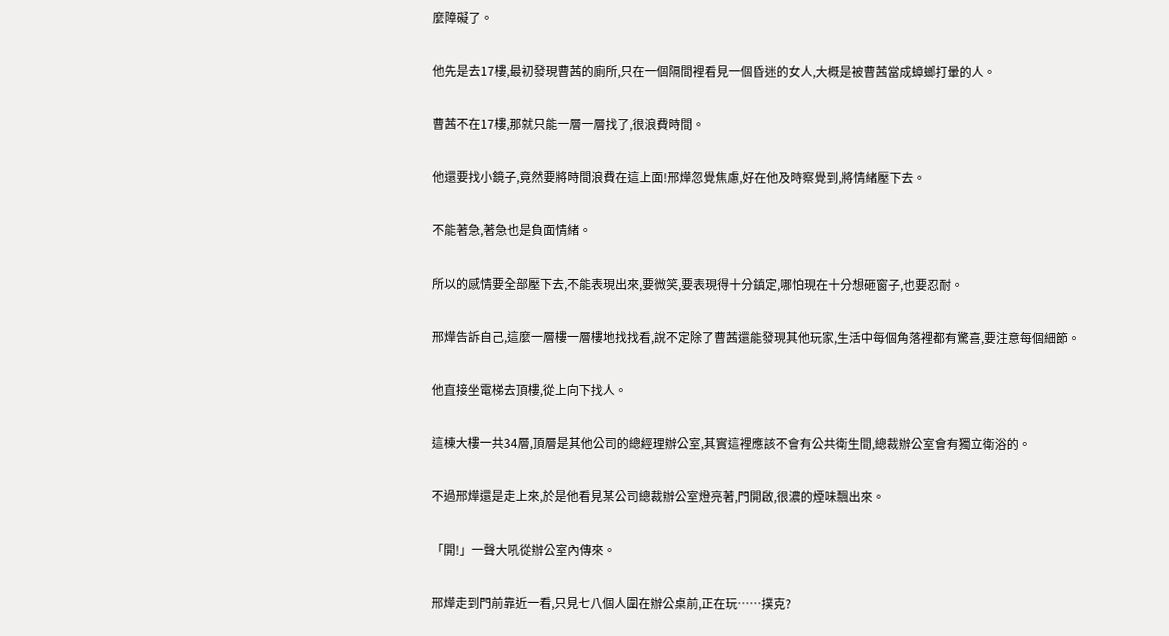麼障礙了。

他先是去17樓,最初發現曹茜的廁所,只在一個隔間裡看見一個昏迷的女人,大概是被曹茜當成蟑螂打暈的人。

曹茜不在17樓,那就只能一層一層找了,很浪費時間。

他還要找小鏡子,竟然要將時間浪費在這上面!邢燁忽覺焦慮,好在他及時察覺到,將情緒壓下去。

不能著急,著急也是負面情緒。

所以的感情要全部壓下去,不能表現出來,要微笑,要表現得十分鎮定,哪怕現在十分想砸窗子,也要忍耐。

邢燁告訴自己,這麼一層樓一層樓地找找看,說不定除了曹茜還能發現其他玩家,生活中每個角落裡都有驚喜,要注意每個細節。

他直接坐電梯去頂樓,從上向下找人。

這棟大樓一共34層,頂層是其他公司的總經理辦公室,其實這裡應該不會有公共衛生間,總裁辦公室會有獨立衛浴的。

不過邢燁還是走上來,於是他看見某公司總裁辦公室燈亮著,門開啟,很濃的煙味飄出來。

「開!」一聲大吼從辦公室內傳來。

邢燁走到門前靠近一看,只見七八個人圍在辦公桌前,正在玩……撲克?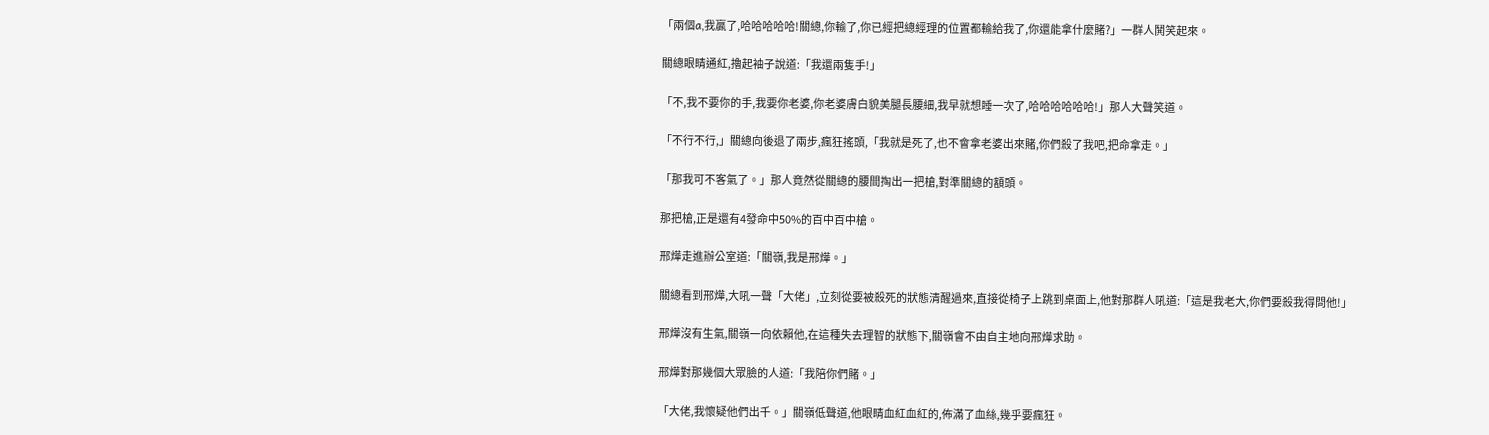「兩個a,我贏了,哈哈哈哈哈!關總,你輸了,你已經把總經理的位置都輸給我了,你還能拿什麼賭?」一群人鬨笑起來。

關總眼睛通紅,擼起袖子說道:「我還兩隻手!」

「不,我不要你的手,我要你老婆,你老婆膚白貌美腿長腰細,我早就想睡一次了,哈哈哈哈哈哈!」那人大聲笑道。

「不行不行,」關總向後退了兩步,瘋狂搖頭,「我就是死了,也不會拿老婆出來賭,你們殺了我吧,把命拿走。」

「那我可不客氣了。」那人竟然從關總的腰間掏出一把槍,對準關總的額頭。

那把槍,正是還有4發命中50%的百中百中槍。

邢燁走進辦公室道:「關嶺,我是邢燁。」

關總看到邢燁,大吼一聲「大佬」,立刻從要被殺死的狀態清醒過來,直接從椅子上跳到桌面上,他對那群人吼道:「這是我老大,你們要殺我得問他!」

邢燁沒有生氣,關嶺一向依賴他,在這種失去理智的狀態下,關嶺會不由自主地向邢燁求助。

邢燁對那幾個大眾臉的人道:「我陪你們賭。」

「大佬,我懷疑他們出千。」關嶺低聲道,他眼睛血紅血紅的,佈滿了血絲,幾乎要瘋狂。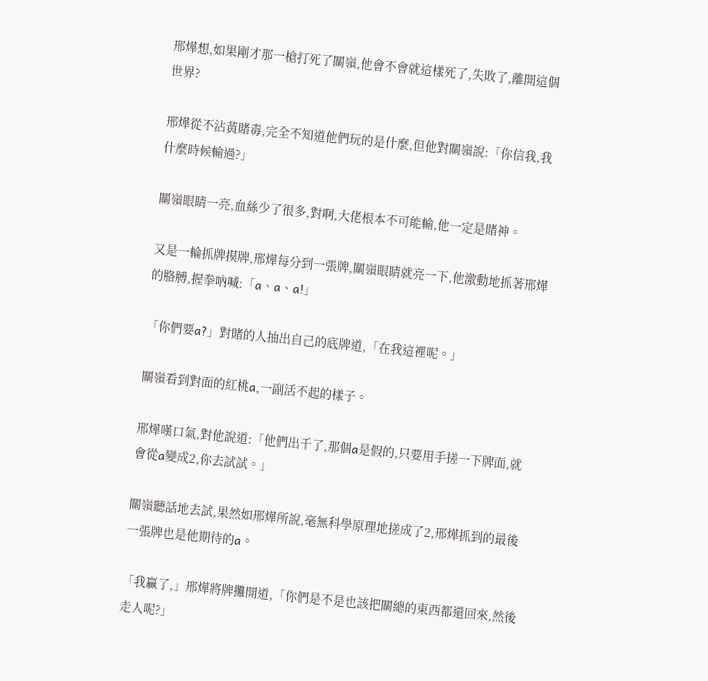邢燁想,如果剛才那一槍打死了關嶺,他會不會就這樣死了,失敗了,離開這個世界?

邢燁從不沾黃賭毒,完全不知道他們玩的是什麼,但他對關嶺說:「你信我,我什麼時候輸過?」

關嶺眼睛一亮,血絲少了很多,對啊,大佬根本不可能輸,他一定是賭神。

又是一輪抓牌摸牌,邢燁每分到一張牌,關嶺眼睛就亮一下,他激動地抓著邢燁的胳膊,握拳吶喊:「a、a、a!」

「你們要a?」對賭的人抽出自己的底牌道,「在我這裡呢。」

關嶺看到對面的紅桃a,一副活不起的樣子。

邢燁嘆口氣,對他說道:「他們出千了,那個a是假的,只要用手搓一下牌面,就會從a變成2,你去試試。」

關嶺聽話地去試,果然如邢燁所說,毫無科學原理地搓成了2,邢燁抓到的最後一張牌也是他期待的a。

「我贏了,」邢燁將牌攤開道,「你們是不是也該把關總的東西都還回來,然後走人呢?」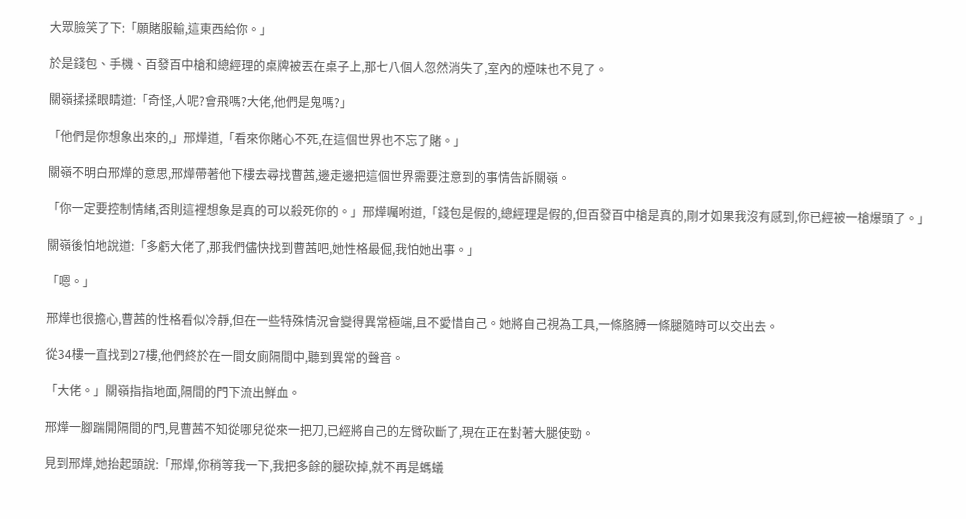大眾臉笑了下:「願賭服輸,這東西給你。」

於是錢包、手機、百發百中槍和總經理的桌牌被丟在桌子上,那七八個人忽然消失了,室內的煙味也不見了。

關嶺揉揉眼睛道:「奇怪,人呢?會飛嗎?大佬,他們是鬼嗎?」

「他們是你想象出來的,」邢燁道,「看來你賭心不死,在這個世界也不忘了賭。」

關嶺不明白邢燁的意思,邢燁帶著他下樓去尋找曹茜,邊走邊把這個世界需要注意到的事情告訴關嶺。

「你一定要控制情緒,否則這裡想象是真的可以殺死你的。」邢燁囑咐道,「錢包是假的,總經理是假的,但百發百中槍是真的,剛才如果我沒有感到,你已經被一槍爆頭了。」

關嶺後怕地說道:「多虧大佬了,那我們儘快找到曹茜吧,她性格最倔,我怕她出事。」

「嗯。」

邢燁也很擔心,曹茜的性格看似冷靜,但在一些特殊情況會變得異常極端,且不愛惜自己。她將自己視為工具,一條胳膊一條腿隨時可以交出去。

從34樓一直找到27樓,他們終於在一間女廁隔間中,聽到異常的聲音。

「大佬。」關嶺指指地面,隔間的門下流出鮮血。

邢燁一腳踹開隔間的門,見曹茜不知從哪兒從來一把刀,已經將自己的左臂砍斷了,現在正在對著大腿使勁。

見到邢燁,她抬起頭說:「邢燁,你稍等我一下,我把多餘的腿砍掉,就不再是螞蟻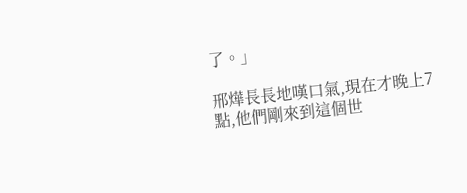了。」

邢燁長長地嘆口氣,現在才晚上7點,他們剛來到這個世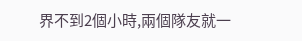界不到2個小時,兩個隊友就一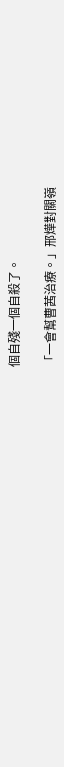個自殘一個自殺了。

「一會幫曹茜治療。」邢燁對關嶺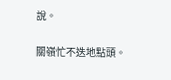說。

關嶺忙不迭地點頭。